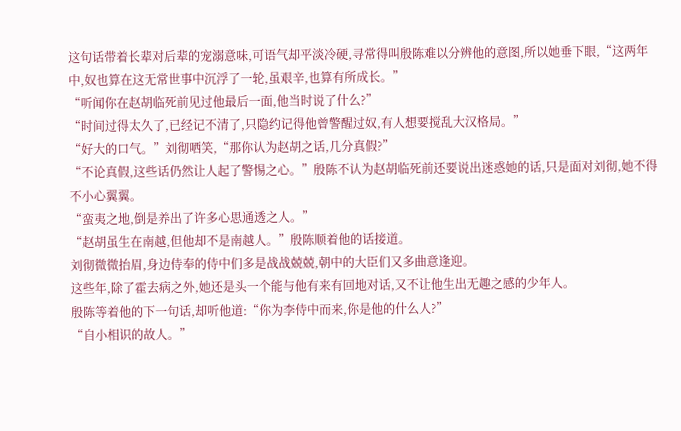这句话带着长辈对后辈的宠溺意味,可语气却平淡冷硬,寻常得叫殷陈难以分辨他的意图,所以她垂下眼,“这两年中,奴也算在这无常世事中沉浮了一轮,虽艰辛,也算有所成长。”
“听闻你在赵胡临死前见过他最后一面,他当时说了什么?”
“时间过得太久了,已经记不清了,只隐约记得他曾警醒过奴,有人想要搅乱大汉格局。”
“好大的口气。”刘彻哂笑,“那你认为赵胡之话,几分真假?”
“不论真假,这些话仍然让人起了警惕之心。”殷陈不认为赵胡临死前还要说出迷惑她的话,只是面对刘彻,她不得不小心翼翼。
“蛮夷之地,倒是养出了许多心思通透之人。”
“赵胡虽生在南越,但他却不是南越人。”殷陈顺着他的话接道。
刘彻微微抬眉,身边侍奉的侍中们多是战战兢兢,朝中的大臣们又多曲意逢迎。
这些年,除了霍去病之外,她还是头一个能与他有来有回地对话,又不让他生出无趣之感的少年人。
殷陈等着他的下一句话,却听他道:“你为李侍中而来,你是他的什么人?”
“自小相识的故人。”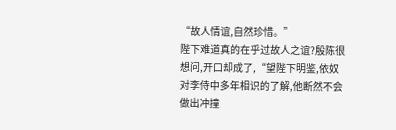“故人情谊,自然珍惜。”
陛下难道真的在乎过故人之谊?殷陈很想问,开口却成了,“望陛下明鉴,依奴对李侍中多年相识的了解,他断然不会做出冲撞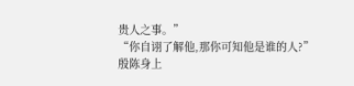贵人之事。”
“你自诩了解他,那你可知他是谁的人?”
殷陈身上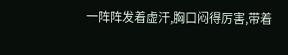一阵阵发着虚汗,胸口闷得厉害,带着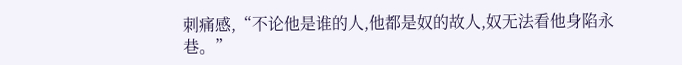刺痛感,“不论他是谁的人,他都是奴的故人,奴无法看他身陷永巷。”